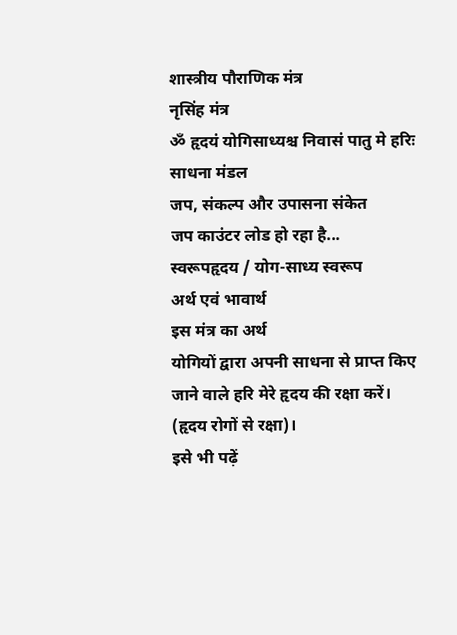शास्त्रीय पौराणिक मंत्र
नृसिंह मंत्र
ॐ हृदयं योगिसाध्यश्च निवासं पातु मे हरिः
साधना मंडल
जप, संकल्प और उपासना संकेत
जप काउंटर लोड हो रहा है...
स्वरूपहृदय / योग-साध्य स्वरूप
अर्थ एवं भावार्थ
इस मंत्र का अर्थ
योगियों द्वारा अपनी साधना से प्राप्त किए जाने वाले हरि मेरे हृदय की रक्षा करें। (हृदय रोगों से रक्षा)।
इसे भी पढ़ें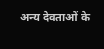अन्य देवताओं के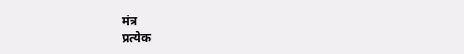मंत्र
प्रत्येक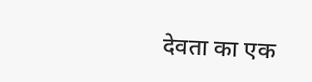देवता का एक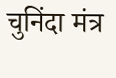चुनिंदा मंत्र